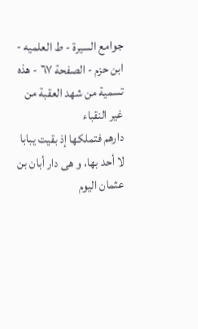جوامع السيرة - ط العلميه - ابن حزم - الصفحة ٦٧ - هذه تسمية من شهد العقبة من غير النقباء
دارهم فتملكها إذ بقيت يبابا لا أحد بها، و هى دار أبان بن عثمان اليوم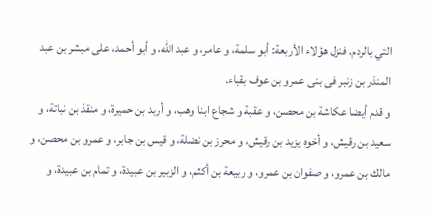التي بالردم. فنزل هؤلاء الأربعة: أبو سلمة، و عامر، و عبد اللّه، و أبو أحمد، على مبشر بن عبد المنذر بن زنبر فى بنى عمرو بن عوف بقباء.
و قدم أيضا عكاشة بن محصن، و عقبة و شجاع ابنا وهب، و أربد بن حميرة، و منقذ بن نباتة، و سعيد بن رقيش، و أخوه يزيد بن رقيش، و محرز بن نضلة، و قيس بن جابر، و عمرو بن محصن، و مالك بن عمرو، و صفوان بن عمرو، و ربيعة بن أكثم، و الزبير بن عبيدة، و تمام بن عبيدة، و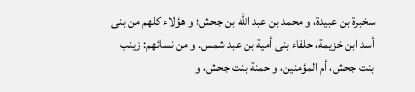سخبرة بن عبيدة، و محمد بن عبد اللّه بن جحش؛ و هؤلاء كلهم من بنى أسد ابن خزيمة، حلفاء بنى أمية بن عبد شمس. و من نسائهم: زينب بنت جحش، أم المؤمنين، و حمنة بنت جحش، و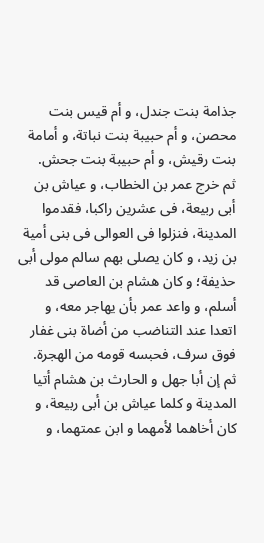جذامة بنت جندل، و أم قيس بنت محصن، و أم حبيبة بنت نباتة، و أمامة بنت رقيش، و أم حبيبة بنت جحش.
ثم خرج عمر بن الخطاب، و عياش بن أبى ربيعة، فى عشرين راكبا، فقدموا المدينة، فنزلوا فى العوالى فى بنى أمية بن زيد، و كان يصلى بهم سالم مولى أبى حذيفة؛ و كان هشام بن العاصى قد أسلم، و واعد عمر بأن يهاجر معه، و اتعدا عند التناضب من أضاة بنى غفار فوق سرف، فحبسه قومه من الهجرة.
ثم إن أبا جهل و الحارث بن هشام أتيا المدينة و كلما عياش بن أبى ربيعة، و كان أخاهما لأمهما و ابن عمتهما، و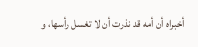أخبراه أن أمه قد نذرت أن لا تغسل رأسها، و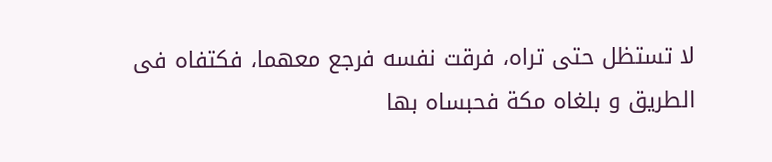لا تستظل حتى تراه، فرقت نفسه فرجع معهما، فكتفاه فى الطريق و بلغاه مكة فحبساه بها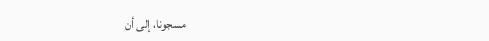مسجونا، إلى أن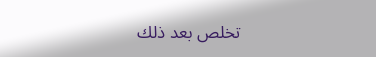تخلص بعد ذلك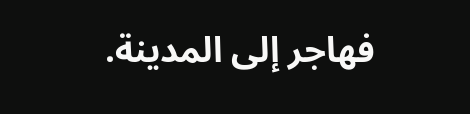فهاجر إلى المدينة.